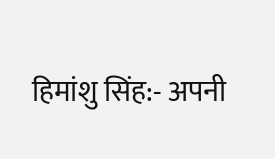हिमांशु सिंह:- अपनी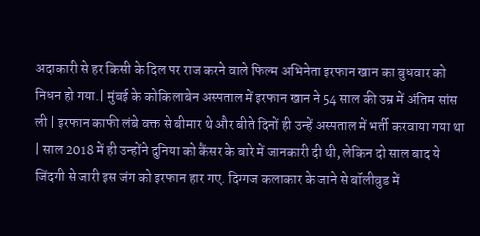अदाकारी से हर किसी के दिल पर राज करने वाले फिल्म अभिनेता इरफान खान का बुधवार को निधन हो गया.| मुंबई के कोकिलाबेन अस्पताल में इरफान खान ने 54 साल की उम्र में अंतिम सांस ली | इरफान काफी लंबे वक्त से बीमार थे और बीते दिनों ही उन्हें अस्पताल में भर्ती करवाया गया था | साल 2018 में ही उन्होंने दुनिया को कैंसर के बारे में जानकारी दी थी, लेकिन दो साल बाद ये जिंदगी से जारी इस जंग को इरफान हार गए. दिग्गज कलाकार के जाने से बॉलीवुड में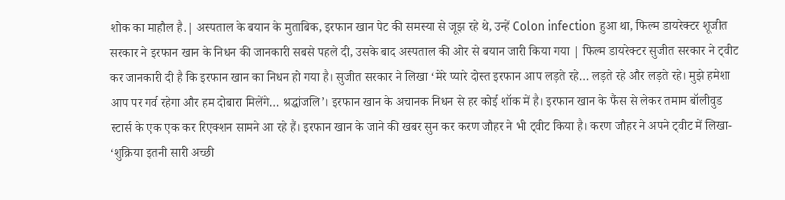शोक का माहौल है.| अस्पताल के बयान के मुताबिक, इरफान खान पेट की समस्या से जूझ रहे थे, उन्हें Colon infection हुआ था, फिल्म डायरेक्टर शूजीत सरकार ने इरफान खान के निधन की जानकारी सबसे पहले दी, उसके बाद अस्पताल की ओर से बयान जारी किया गया | फिल्म डायरेक्टर सुजीत सरकार ने ट्वीट कर जानकारी दी है कि इरफान खान का निधन हो गया है। सुजीत सरकार ने लिखा ‘मेरे प्यारे दोस्त इरफान आप लड़ते रहे… लड़ते रहे और लड़ते रहे। मुझे हमेशा आप पर गर्व रहेगा और हम दोबारा मिलेंगे… श्रद्धांजलि’। इरफान खान के अचानक निधन से हर कोई शॉक में है। इरफान खान के फैंस से लेकर तमाम बॉलीवुड स्टार्स के एक एक कर रिएक्शन सामने आ रहे हैं। इरफान खान के जाने की खबर सुन कर करण जौहर ने भी ट्वीट किया है। करण जौहर ने अपने ट्वीट में लिखा- ‘शुक्रिया इतनी सारी अच्छी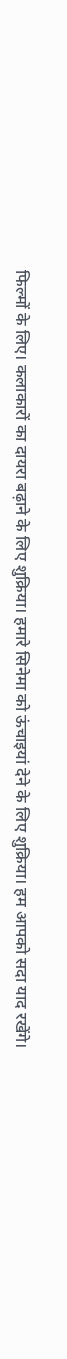फिल्मों के लिए। कलाकारों का दायरा बढ़ाने के लिए शुक्रिया। हमारे सिनेमा को ऊंचाइयां देने के लिए शुक्रिया। हम आपको सदा याद रखेंगे।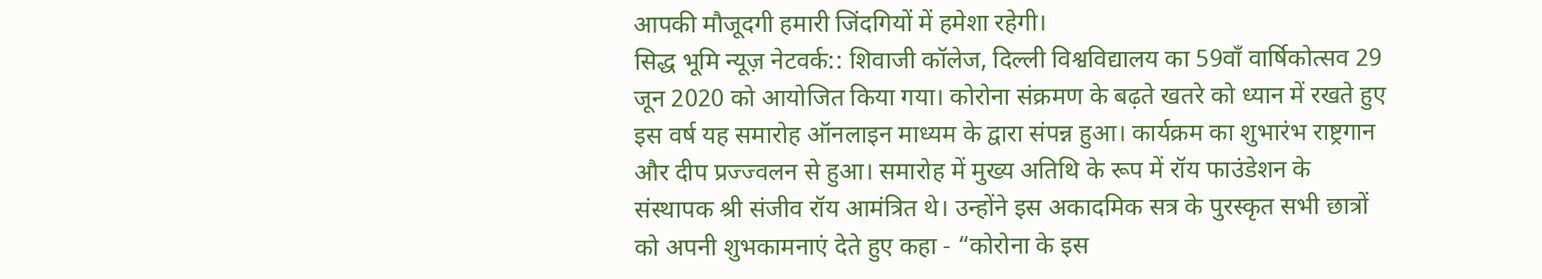आपकी मौजूदगी हमारी जिंदगियों में हमेशा रहेगी।
सिद्ध भूमि न्यूज़ नेटवर्क:: शिवाजी कॉलेज, दिल्ली विश्वविद्यालय का 59वाँ वार्षिकोत्सव 29 जून 2020 को आयोजित किया गया। कोरोना संक्रमण के बढ़ते खतरे को ध्यान में रखते हुए इस वर्ष यह समारोह ऑनलाइन माध्यम के द्वारा संपन्न हुआ। कार्यक्रम का शुभारंभ राष्ट्रगान और दीप प्रज्ज्वलन से हुआ। समारोह में मुख्य अतिथि के रूप में रॉय फाउंडेशन के संस्थापक श्री संजीव रॉय आमंत्रित थे। उन्होंने इस अकादमिक सत्र के पुरस्कृत सभी छात्रों को अपनी शुभकामनाएं देते हुए कहा - “कोरोना के इस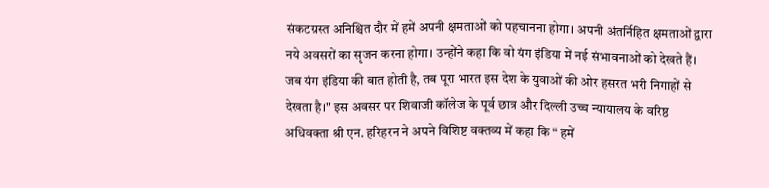संकटग्रस्त अनिश्चित दौर में हमें अपनी क्षमताओं को पहचानना होगा। अपनी अंतर्निहित क्षमताओं द्वारा नये अवसरों का सृजन करना होगा। उन्होंने कहा कि वो यंग इंडिया में नई संभावनाओं को देखते हैं। जब यंग इंडिया की बात होती है, तब पूरा भारत इस देश के युवाओं की ओर हसरत भरी निगाहों से देखता है।" इस अवसर पर शिवाजी कॉलेज के पूर्व छात्र और दिल्ली उच्च न्यायालय के वरिष्ठ अधिवक्ता श्री एन. हरिहरन ने अपने विशिष्ट वक्तव्य में कहा कि “ हमें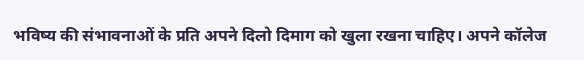भविष्य की संभावनाओं के प्रति अपने दिलो दिमाग को खुला रखना चाहिए। अपने कॉलेज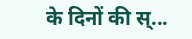के दिनों की स्...